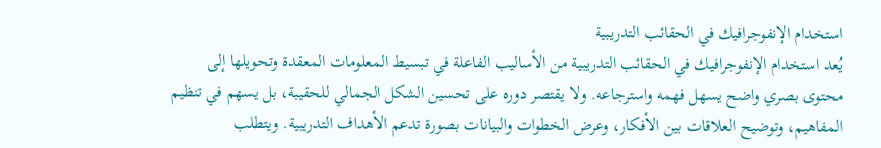استخدام الإنفوجرافيك في الحقائب التدريبية
يُعد استخدام الإنفوجرافيك في الحقائب التدريبية من الأساليب الفاعلة في تبسيط المعلومات المعقدة وتحويلها إلى محتوى بصري واضح يسهل فهمه واسترجاعه. ولا يقتصر دوره على تحسين الشكل الجمالي للحقيبة، بل يسهم في تنظيم المفاهيم، وتوضيح العلاقات بين الأفكار، وعرض الخطوات والبيانات بصورة تدعم الأهداف التدريبية. ويتطلب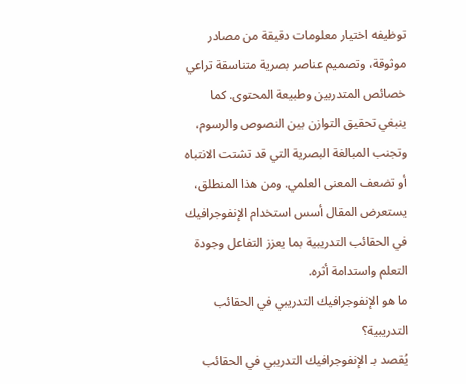توظيفه اختيار معلومات دقيقة من مصادر موثوقة، وتصميم عناصر بصرية متناسقة تراعي خصائص المتدربين وطبيعة المحتوى. كما ينبغي تحقيق التوازن بين النصوص والرسوم، وتجنب المبالغة البصرية التي قد تشتت الانتباه أو تضعف المعنى العلمي. ومن هذا المنطلق، يستعرض المقال أسس استخدام الإنفوجرافيك في الحقائب التدريبية بما يعزز التفاعل وجودة التعلم واستدامة أثره.
ما هو الإنفوجرافيك التدريبي في الحقائب التدريبية؟
يُقصد بـ الإنفوجرافيك التدريبي في الحقائب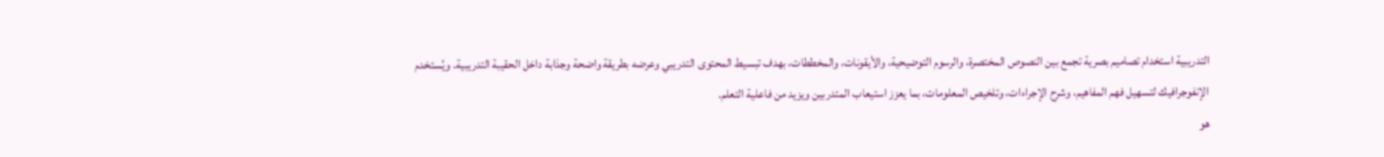التدريبية استخدام تصاميم بصرية تجمع بين النصوص المختصرة، والرسوم التوضيحية، والأيقونات، والمخططات، بهدف تبسيط المحتوى التدريبي وعرضه بطريقة واضحة وجذابة داخل الحقيبة التدريبية. ويُستخدم الإنفوجرافيك لتسهيل فهم المفاهيم، وشرح الإجراءات، وتلخيص المعلومات، بما يعزز استيعاب المتدربين ويزيد من فاعلية التعلم.
هو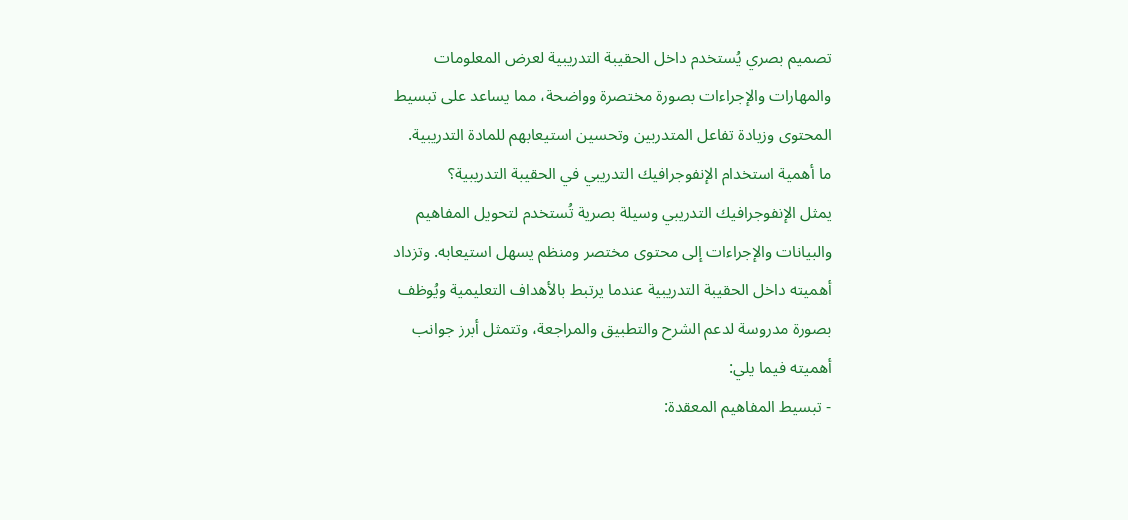تصميم بصري يُستخدم داخل الحقيبة التدريبية لعرض المعلومات والمهارات والإجراءات بصورة مختصرة وواضحة، مما يساعد على تبسيط المحتوى وزيادة تفاعل المتدربين وتحسين استيعابهم للمادة التدريبية.
ما أهمية استخدام الإنفوجرافيك التدريبي في الحقيبة التدريبية؟
يمثل الإنفوجرافيك التدريبي وسيلة بصرية تُستخدم لتحويل المفاهيم والبيانات والإجراءات إلى محتوى مختصر ومنظم يسهل استيعابه. وتزداد أهميته داخل الحقيبة التدريبية عندما يرتبط بالأهداف التعليمية ويُوظف بصورة مدروسة لدعم الشرح والتطبيق والمراجعة، وتتمثل أبرز جوانب أهميته فيما يلي:
- تبسيط المفاهيم المعقدة: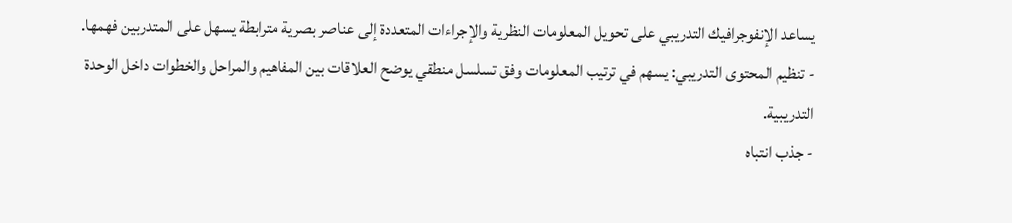يساعد الإنفوجرافيك التدريبي على تحويل المعلومات النظرية والإجراءات المتعددة إلى عناصر بصرية مترابطة يسهل على المتدربين فهمها.
- تنظيم المحتوى التدريبي: يسهم في ترتيب المعلومات وفق تسلسل منطقي يوضح العلاقات بين المفاهيم والمراحل والخطوات داخل الوحدة التدريبية.
- جذب انتباه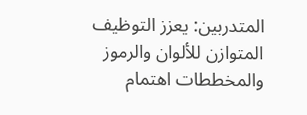المتدربين: يعزز التوظيف المتوازن للألوان والرموز والمخططات اهتمام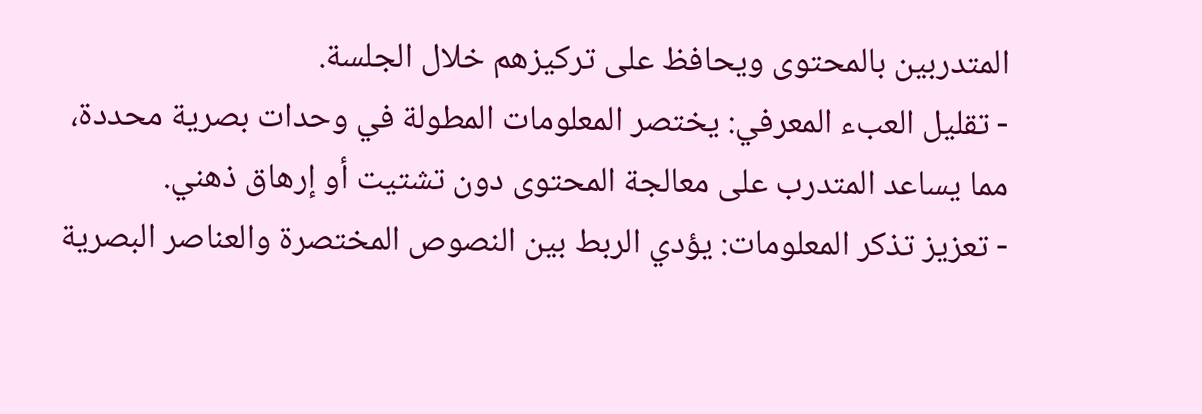المتدربين بالمحتوى ويحافظ على تركيزهم خلال الجلسة.
- تقليل العبء المعرفي: يختصر المعلومات المطولة في وحدات بصرية محددة، مما يساعد المتدرب على معالجة المحتوى دون تشتيت أو إرهاق ذهني.
- تعزيز تذكر المعلومات: يؤدي الربط بين النصوص المختصرة والعناصر البصرية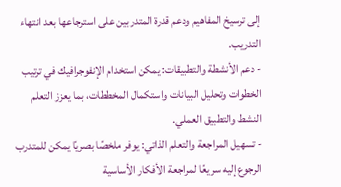إلى ترسيخ المفاهيم ودعم قدرة المتدربين على استرجاعها بعد انتهاء التدريب.
- دعم الأنشطة والتطبيقات: يمكن استخدام الإنفوجرافيك في ترتيب الخطوات وتحليل البيانات واستكمال المخططات، بما يعزز التعلم النشط والتطبيق العملي.
- تسهيل المراجعة والتعلم الذاتي: يوفر ملخصًا بصريًا يمكن للمتدرب الرجوع إليه سريعًا لمراجعة الأفكار الأساسية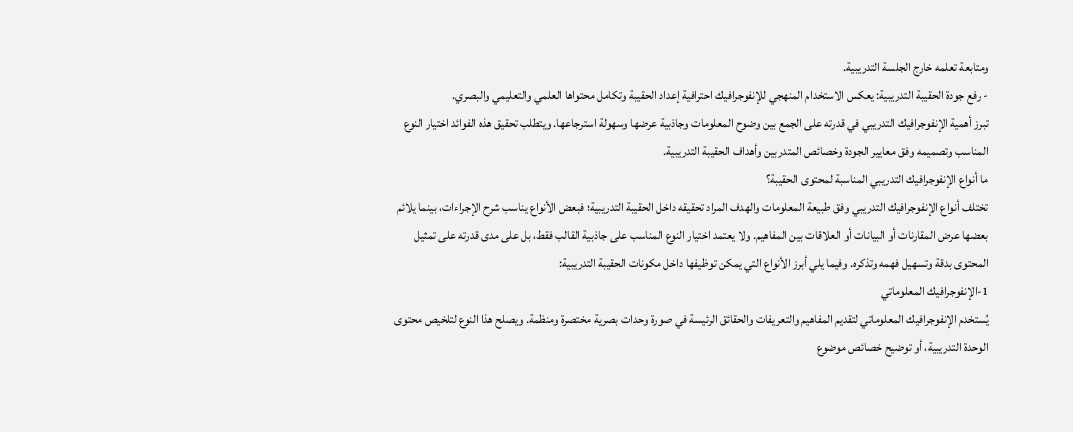ومتابعة تعلمه خارج الجلسة التدريبية.
- رفع جودة الحقيبة التدريبية: يعكس الاستخدام المنهجي للإنفوجرافيك احترافية إعداد الحقيبة وتكامل محتواها العلمي والتعليمي والبصري.
تبرز أهمية الإنفوجرافيك التدريبي في قدرته على الجمع بين وضوح المعلومات وجاذبية عرضها وسهولة استرجاعها. ويتطلب تحقيق هذه الفوائد اختيار النوع المناسب وتصميمه وفق معايير الجودة وخصائص المتدربين وأهداف الحقيبة التدريبية.
ما أنواع الإنفوجرافيك التدريبي المناسبة لمحتوى الحقيبة؟
تختلف أنواع الإنفوجرافيك التدريبي وفق طبيعة المعلومات والهدف المراد تحقيقه داخل الحقيبة التدريبية؛ فبعض الأنواع يناسب شرح الإجراءات، بينما يلائم بعضها عرض المقارنات أو البيانات أو العلاقات بين المفاهيم. ولا يعتمد اختيار النوع المناسب على جاذبية القالب فقط، بل على مدى قدرته على تمثيل المحتوى بدقة وتسهيل فهمه وتذكره. وفيما يلي أبرز الأنواع التي يمكن توظيفها داخل مكونات الحقيبة التدريبية:
1-الإنفوجرافيك المعلوماتي
يُستخدم الإنفوجرافيك المعلوماتي لتقديم المفاهيم والتعريفات والحقائق الرئيسة في صورة وحدات بصرية مختصرة ومنظمة. ويصلح هذا النوع لتلخيص محتوى الوحدة التدريبية، أو توضيح خصائص موضوع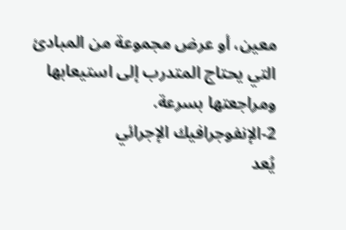معين، أو عرض مجموعة من المبادئ التي يحتاج المتدرب إلى استيعابها ومراجعتها بسرعة.
2-الإنفوجرافيك الإجرائي
يُعد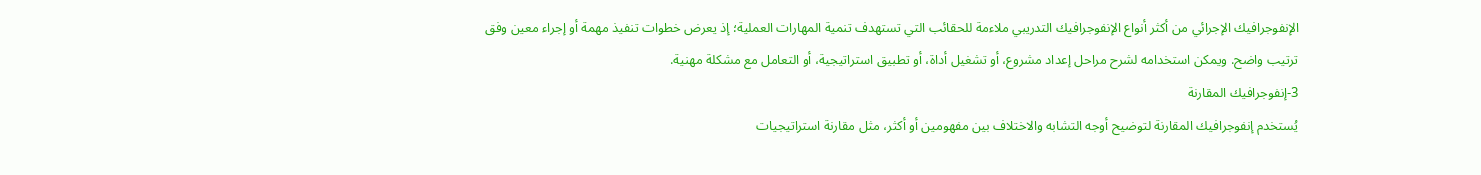الإنفوجرافيك الإجرائي من أكثر أنواع الإنفوجرافيك التدريبي ملاءمة للحقائب التي تستهدف تنمية المهارات العملية؛ إذ يعرض خطوات تنفيذ مهمة أو إجراء معين وفق ترتيب واضح. ويمكن استخدامه لشرح مراحل إعداد مشروع، أو تشغيل أداة، أو تطبيق استراتيجية، أو التعامل مع مشكلة مهنية.
3-إنفوجرافيك المقارنة
يُستخدم إنفوجرافيك المقارنة لتوضيح أوجه التشابه والاختلاف بين مفهومين أو أكثر، مثل مقارنة استراتيجيات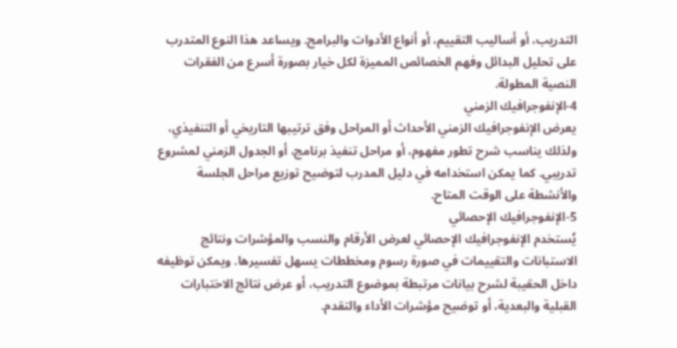التدريب، أو أساليب التقييم، أو أنواع الأدوات والبرامج. ويساعد هذا النوع المتدرب على تحليل البدائل وفهم الخصائص المميزة لكل خيار بصورة أسرع من الفقرات النصية المطولة.
4-الإنفوجرافيك الزمني
يعرض الإنفوجرافيك الزمني الأحداث أو المراحل وفق ترتيبها التاريخي أو التنفيذي، ولذلك يناسب شرح تطور مفهوم، أو مراحل تنفيذ برنامج، أو الجدول الزمني لمشروع تدريبي. كما يمكن استخدامه في دليل المدرب لتوضيح توزيع مراحل الجلسة والأنشطة على الوقت المتاح.
5-الإنفوجرافيك الإحصائي
يُستخدم الإنفوجرافيك الإحصائي لعرض الأرقام والنسب والمؤشرات ونتائج الاستبانات والتقييمات في صورة رسوم ومخططات يسهل تفسيرها. ويمكن توظيفه داخل الحقيبة لشرح بيانات مرتبطة بموضوع التدريب، أو عرض نتائج الاختبارات القبلية والبعدية، أو توضيح مؤشرات الأداء والتقدم.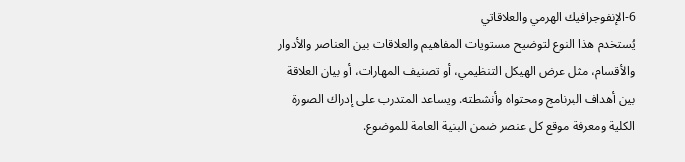6-الإنفوجرافيك الهرمي والعلاقاتي
يُستخدم هذا النوع لتوضيح مستويات المفاهيم والعلاقات بين العناصر والأدوار والأقسام، مثل عرض الهيكل التنظيمي، أو تصنيف المهارات، أو بيان العلاقة بين أهداف البرنامج ومحتواه وأنشطته. ويساعد المتدرب على إدراك الصورة الكلية ومعرفة موقع كل عنصر ضمن البنية العامة للموضوع.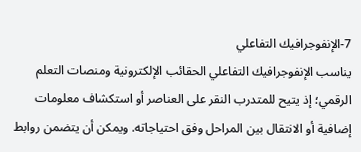7-الإنفوجرافيك التفاعلي
يناسب الإنفوجرافيك التفاعلي الحقائب الإلكترونية ومنصات التعلم الرقمي؛ إذ يتيح للمتدرب النقر على العناصر أو استكشاف معلومات إضافية أو الانتقال بين المراحل وفق احتياجاته. ويمكن أن يتضمن روابط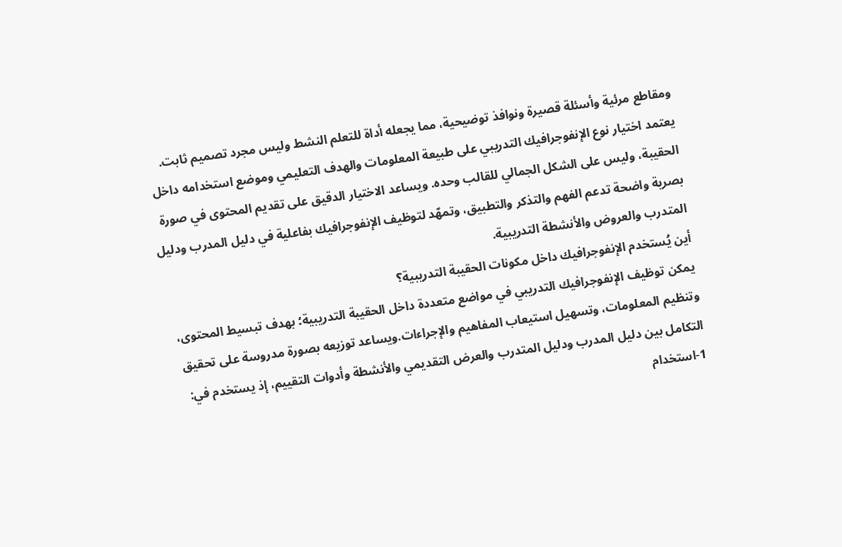ومقاطع مرئية وأسئلة قصيرة ونوافذ توضيحية، مما يجعله أداة للتعلم النشط وليس مجرد تصميم ثابت.
يعتمد اختيار نوع الإنفوجرافيك التدريبي على طبيعة المعلومات والهدف التعليمي وموضع استخدامه داخل الحقيبة، وليس على الشكل الجمالي للقالب وحده. ويساعد الاختيار الدقيق على تقديم المحتوى في صورة بصرية واضحة تدعم الفهم والتذكر والتطبيق، وتمهّد لتوظيف الإنفوجرافيك بفاعلية في دليل المدرب ودليل المتدرب والعروض والأنشطة التدريبية.
أين يُستخدم الإنفوجرافيك داخل مكونات الحقيبة التدريبية؟
يمكن توظيف الإنفوجرافيك التدريبي في مواضع متعددة داخل الحقيبة التدريبية؛ بهدف تبسيط المحتوى، وتنظيم المعلومات، وتسهيل استيعاب المفاهيم والإجراءات.ويساعد توزيعه بصورة مدروسة على تحقيق التكامل بين دليل المدرب ودليل المتدرب والعرض التقديمي والأنشطة وأدوات التقييم، إذ يستخدم في:
1-استخدام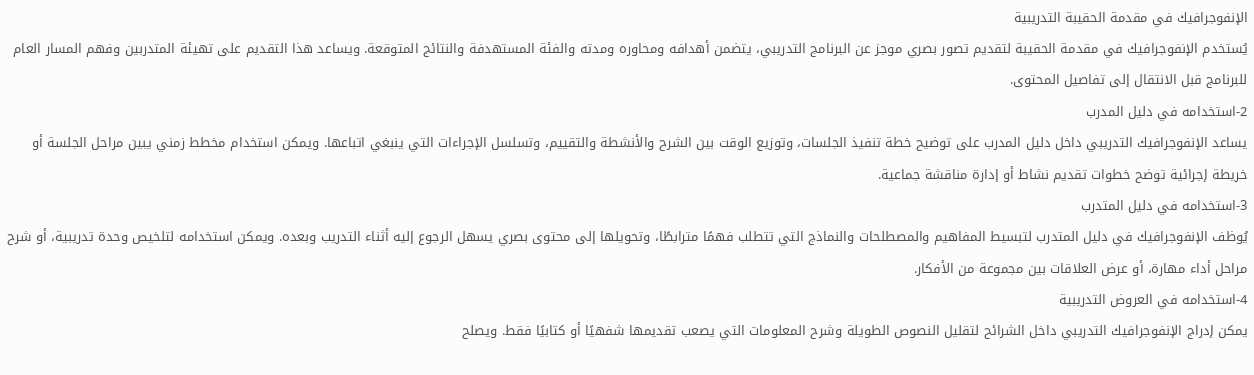الإنفوجرافيك في مقدمة الحقيبة التدريبية
يُستخدم الإنفوجرافيك في مقدمة الحقيبة لتقديم تصور بصري موجز عن البرنامج التدريبي، يتضمن أهدافه ومحاوره ومدته والفئة المستهدفة والنتائج المتوقعة. ويساعد هذا التقديم على تهيئة المتدربين وفهم المسار العام للبرنامج قبل الانتقال إلى تفاصيل المحتوى.
2-استخدامه في دليل المدرب
يساعد الإنفوجرافيك التدريبي داخل دليل المدرب على توضيح خطة تنفيذ الجلسات، وتوزيع الوقت بين الشرح والأنشطة والتقييم، وتسلسل الإجراءات التي ينبغي اتباعها. ويمكن استخدام مخطط زمني يبين مراحل الجلسة أو خريطة إجرائية توضح خطوات تقديم نشاط أو إدارة مناقشة جماعية.
3-استخدامه في دليل المتدرب
يُوظف الإنفوجرافيك في دليل المتدرب لتبسيط المفاهيم والمصطلحات والنماذج التي تتطلب فهمًا مترابطًا، وتحويلها إلى محتوى بصري يسهل الرجوع إليه أثناء التدريب وبعده. ويمكن استخدامه لتلخيص وحدة تدريبية، أو شرح مراحل أداء مهارة، أو عرض العلاقات بين مجموعة من الأفكار.
4-استخدامه في العروض التدريبية
يمكن إدراج الإنفوجرافيك التدريبي داخل الشرائح لتقليل النصوص الطويلة وشرح المعلومات التي يصعب تقديمها شفهيًا أو كتابيًا فقط. ويصلح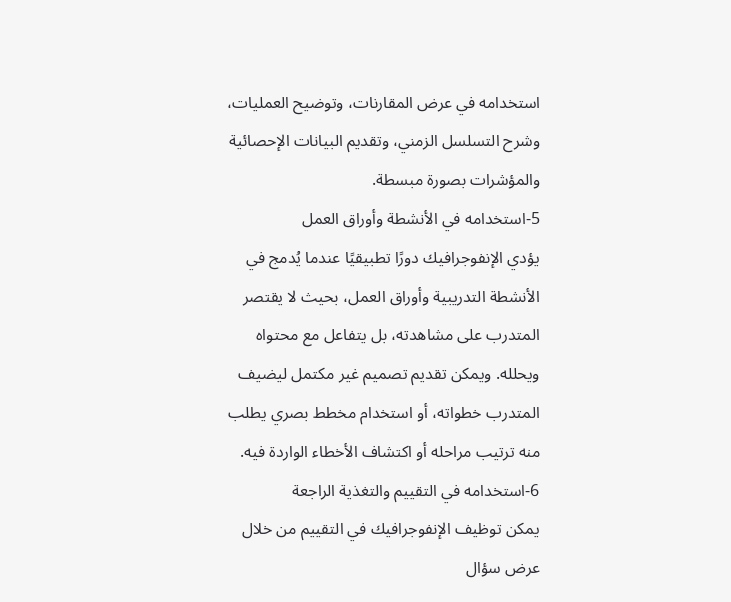استخدامه في عرض المقارنات، وتوضيح العمليات، وشرح التسلسل الزمني، وتقديم البيانات الإحصائية والمؤشرات بصورة مبسطة.
5-استخدامه في الأنشطة وأوراق العمل
يؤدي الإنفوجرافيك دورًا تطبيقيًا عندما يُدمج في الأنشطة التدريبية وأوراق العمل، بحيث لا يقتصر المتدرب على مشاهدته، بل يتفاعل مع محتواه ويحلله. ويمكن تقديم تصميم غير مكتمل ليضيف المتدرب خطواته، أو استخدام مخطط بصري يطلب منه ترتيب مراحله أو اكتشاف الأخطاء الواردة فيه.
6-استخدامه في التقييم والتغذية الراجعة
يمكن توظيف الإنفوجرافيك في التقييم من خلال عرض سؤال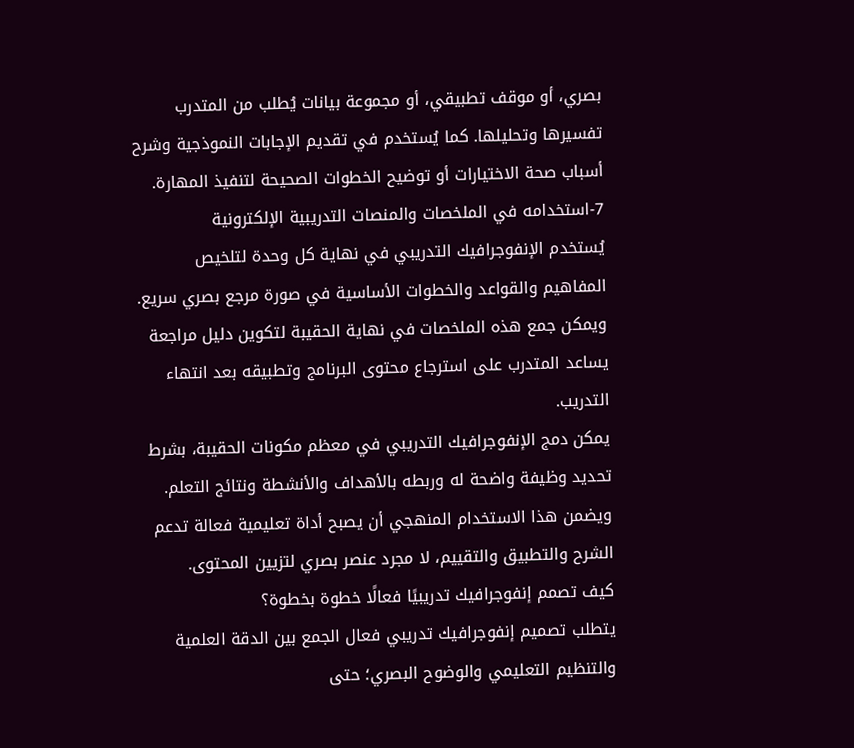بصري، أو موقف تطبيقي، أو مجموعة بيانات يُطلب من المتدرب تفسيرها وتحليلها. كما يُستخدم في تقديم الإجابات النموذجية وشرح أسباب صحة الاختيارات أو توضيح الخطوات الصحيحة لتنفيذ المهارة.
7-استخدامه في الملخصات والمنصات التدريبية الإلكترونية
يُستخدم الإنفوجرافيك التدريبي في نهاية كل وحدة لتلخيص المفاهيم والقواعد والخطوات الأساسية في صورة مرجع بصري سريع. ويمكن جمع هذه الملخصات في نهاية الحقيبة لتكوين دليل مراجعة يساعد المتدرب على استرجاع محتوى البرنامج وتطبيقه بعد انتهاء التدريب.
يمكن دمج الإنفوجرافيك التدريبي في معظم مكونات الحقيبة، بشرط تحديد وظيفة واضحة له وربطه بالأهداف والأنشطة ونتائج التعلم. ويضمن هذا الاستخدام المنهجي أن يصبح أداة تعليمية فعالة تدعم الشرح والتطبيق والتقييم، لا مجرد عنصر بصري لتزيين المحتوى.
كيف تصمم إنفوجرافيك تدريبيًا فعالًا خطوة بخطوة؟
يتطلب تصميم إنفوجرافيك تدريبي فعال الجمع بين الدقة العلمية والتنظيم التعليمي والوضوح البصري؛ حتى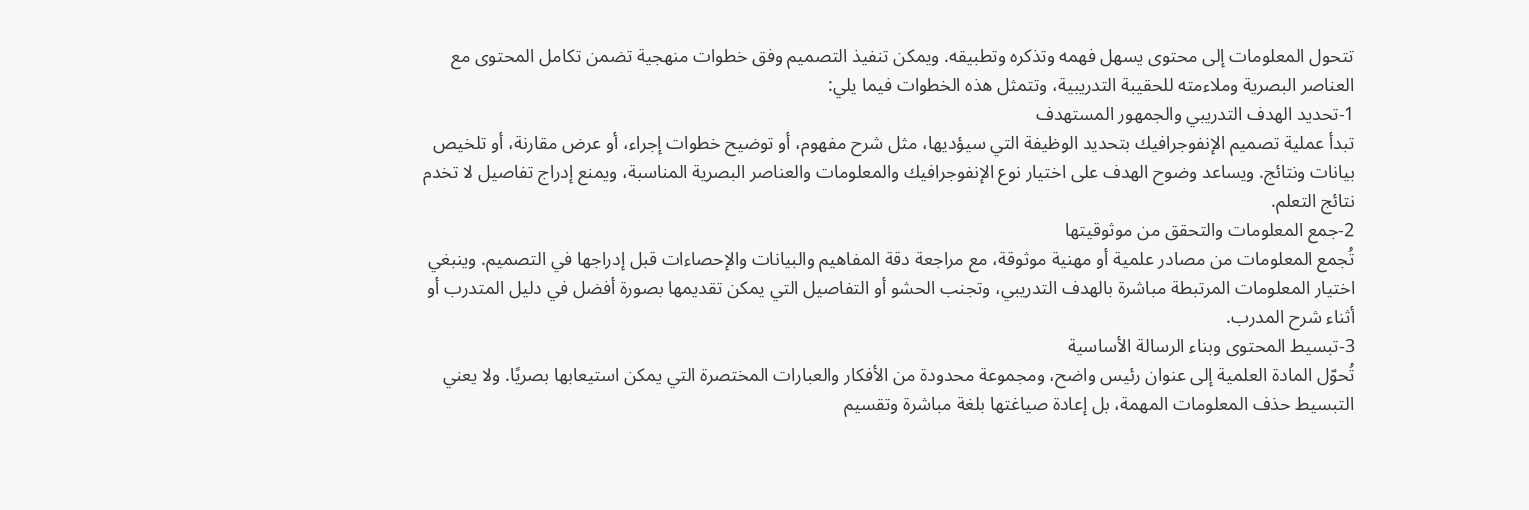تتحول المعلومات إلى محتوى يسهل فهمه وتذكره وتطبيقه. ويمكن تنفيذ التصميم وفق خطوات منهجية تضمن تكامل المحتوى مع العناصر البصرية وملاءمته للحقيبة التدريبية، وتتمثل هذه الخطوات فيما يلي:
1-تحديد الهدف التدريبي والجمهور المستهدف
تبدأ عملية تصميم الإنفوجرافيك بتحديد الوظيفة التي سيؤديها، مثل شرح مفهوم، أو توضيح خطوات إجراء، أو عرض مقارنة، أو تلخيص بيانات ونتائج. ويساعد وضوح الهدف على اختيار نوع الإنفوجرافيك والمعلومات والعناصر البصرية المناسبة، ويمنع إدراج تفاصيل لا تخدم نتائج التعلم.
2-جمع المعلومات والتحقق من موثوقيتها
تُجمع المعلومات من مصادر علمية أو مهنية موثوقة، مع مراجعة دقة المفاهيم والبيانات والإحصاءات قبل إدراجها في التصميم. وينبغي اختيار المعلومات المرتبطة مباشرة بالهدف التدريبي، وتجنب الحشو أو التفاصيل التي يمكن تقديمها بصورة أفضل في دليل المتدرب أو أثناء شرح المدرب.
3-تبسيط المحتوى وبناء الرسالة الأساسية
تُحوّل المادة العلمية إلى عنوان رئيس واضح، ومجموعة محدودة من الأفكار والعبارات المختصرة التي يمكن استيعابها بصريًا. ولا يعني التبسيط حذف المعلومات المهمة، بل إعادة صياغتها بلغة مباشرة وتقسيم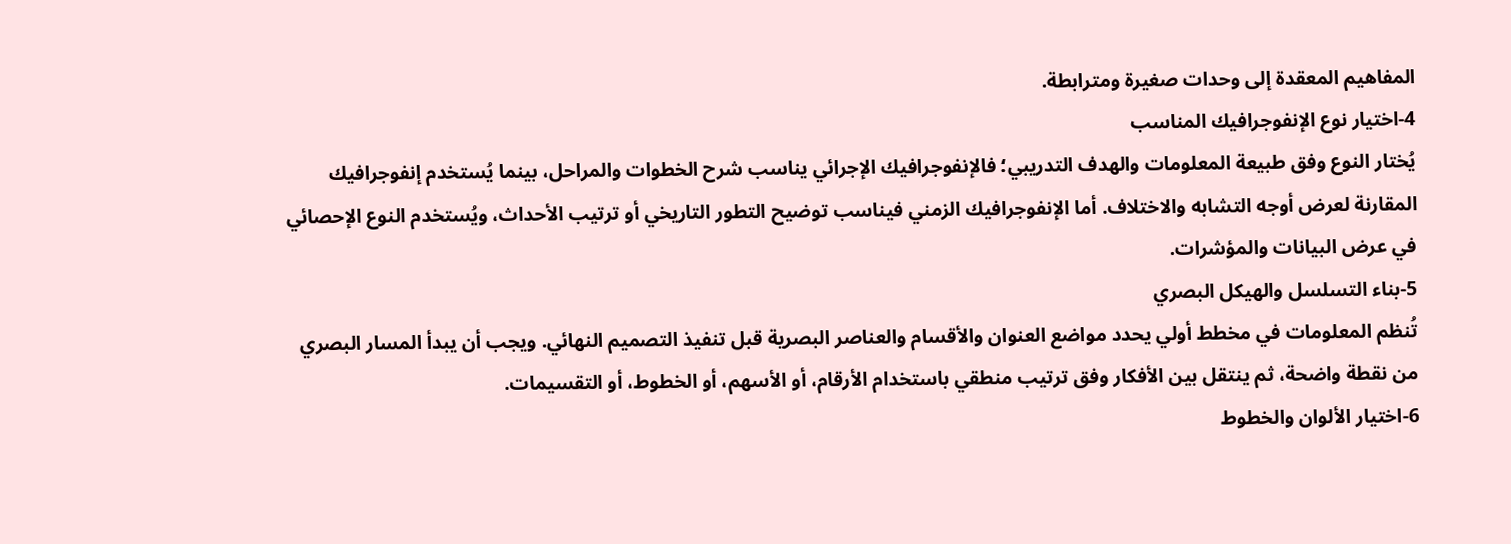المفاهيم المعقدة إلى وحدات صغيرة ومترابطة.
4-اختيار نوع الإنفوجرافيك المناسب
يُختار النوع وفق طبيعة المعلومات والهدف التدريبي؛ فالإنفوجرافيك الإجرائي يناسب شرح الخطوات والمراحل، بينما يُستخدم إنفوجرافيك المقارنة لعرض أوجه التشابه والاختلاف. أما الإنفوجرافيك الزمني فيناسب توضيح التطور التاريخي أو ترتيب الأحداث، ويُستخدم النوع الإحصائي في عرض البيانات والمؤشرات.
5-بناء التسلسل والهيكل البصري
تُنظم المعلومات في مخطط أولي يحدد مواضع العنوان والأقسام والعناصر البصرية قبل تنفيذ التصميم النهائي. ويجب أن يبدأ المسار البصري من نقطة واضحة، ثم ينتقل بين الأفكار وفق ترتيب منطقي باستخدام الأرقام، أو الأسهم، أو الخطوط، أو التقسيمات.
6-اختيار الألوان والخطوط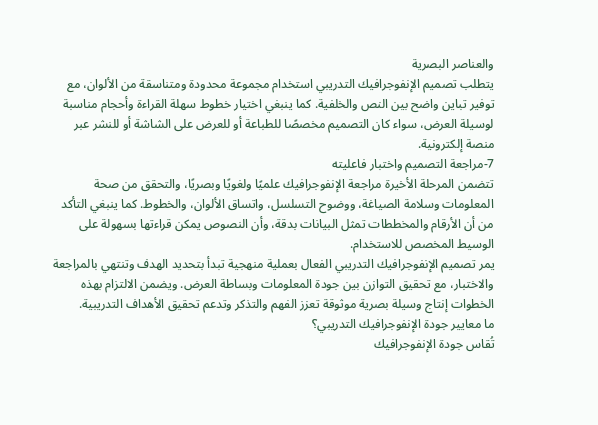والعناصر البصرية
يتطلب تصميم الإنفوجرافيك التدريبي استخدام مجموعة محدودة ومتناسقة من الألوان، مع توفير تباين واضح بين النص والخلفية. كما ينبغي اختيار خطوط سهلة القراءة وأحجام مناسبة لوسيلة العرض، سواء كان التصميم مخصصًا للطباعة أو للعرض على الشاشة أو للنشر عبر منصة إلكترونية.
7-مراجعة التصميم واختبار فاعليته
تتضمن المرحلة الأخيرة مراجعة الإنفوجرافيك علميًا ولغويًا وبصريًا، والتحقق من صحة المعلومات وسلامة الصياغة، ووضوح التسلسل، واتساق الألوان، والخطوط. كما ينبغي التأكد من أن الأرقام والمخططات تمثل البيانات بدقة، وأن النصوص يمكن قراءتها بسهولة على الوسيط المخصص للاستخدام.
يمر تصميم الإنفوجرافيك التدريبي الفعال بعملية منهجية تبدأ بتحديد الهدف وتنتهي بالمراجعة والاختبار، مع تحقيق التوازن بين جودة المعلومات وبساطة العرض. ويضمن الالتزام بهذه الخطوات إنتاج وسيلة بصرية موثوقة تعزز الفهم والتذكر وتدعم تحقيق الأهداف التدريبية.
ما معايير جودة الإنفوجرافيك التدريبي؟
تُقاس جودة الإنفوجرافيك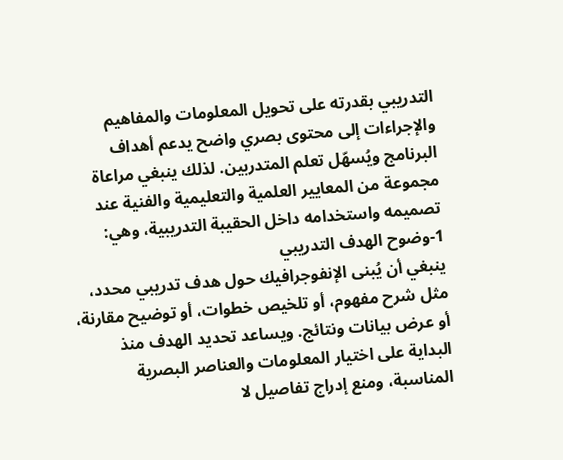التدريبي بقدرته على تحويل المعلومات والمفاهيم والإجراءات إلى محتوى بصري واضح يدعم أهداف البرنامج ويُسهّل تعلم المتدربين. لذلك ينبغي مراعاة مجموعة من المعايير العلمية والتعليمية والفنية عند تصميمه واستخدامه داخل الحقيبة التدريبية، وهي:
1-وضوح الهدف التدريبي
ينبغي أن يُبنى الإنفوجرافيك حول هدف تدريبي محدد، مثل شرح مفهوم، أو تلخيص خطوات، أو توضيح مقارنة، أو عرض بيانات ونتائج. ويساعد تحديد الهدف منذ البداية على اختيار المعلومات والعناصر البصرية المناسبة، ومنع إدراج تفاصيل لا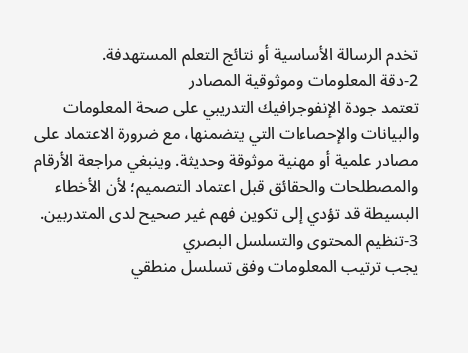تخدم الرسالة الأساسية أو نتائج التعلم المستهدفة.
2-دقة المعلومات وموثوقية المصادر
تعتمد جودة الإنفوجرافيك التدريبي على صحة المعلومات والبيانات والإحصاءات التي يتضمنها، مع ضرورة الاعتماد على مصادر علمية أو مهنية موثوقة وحديثة. وينبغي مراجعة الأرقام والمصطلحات والحقائق قبل اعتماد التصميم؛ لأن الأخطاء البسيطة قد تؤدي إلى تكوين فهم غير صحيح لدى المتدربين.
3-تنظيم المحتوى والتسلسل البصري
يجب ترتيب المعلومات وفق تسلسل منطقي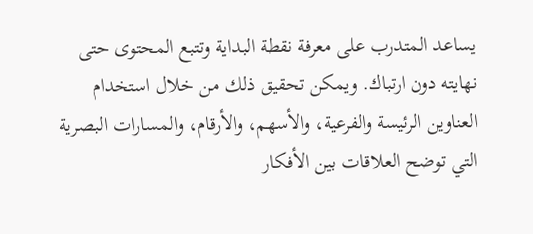يساعد المتدرب على معرفة نقطة البداية وتتبع المحتوى حتى نهايته دون ارتباك. ويمكن تحقيق ذلك من خلال استخدام العناوين الرئيسة والفرعية، والأسهم، والأرقام، والمسارات البصرية التي توضح العلاقات بين الأفكار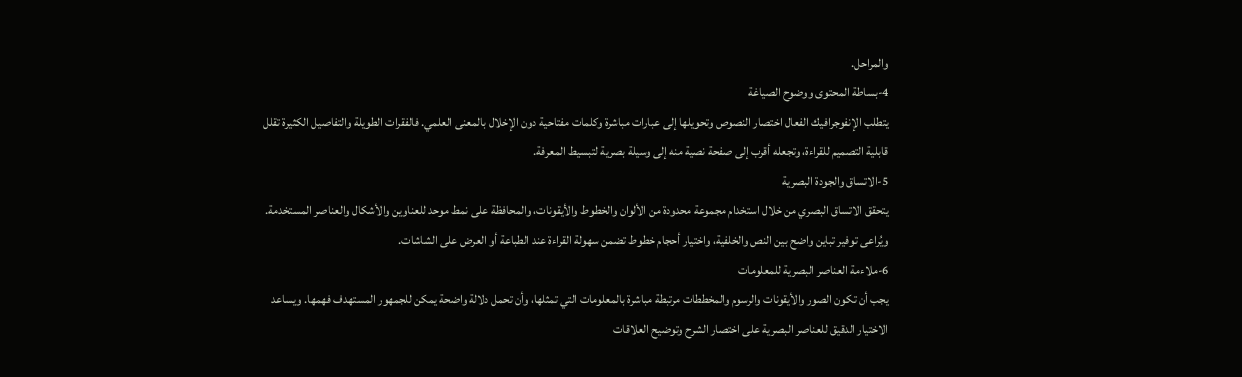والمراحل.
4-بساطة المحتوى ووضوح الصياغة
يتطلب الإنفوجرافيك الفعال اختصار النصوص وتحويلها إلى عبارات مباشرة وكلمات مفتاحية دون الإخلال بالمعنى العلمي. فالفقرات الطويلة والتفاصيل الكثيرة تقلل قابلية التصميم للقراءة، وتجعله أقرب إلى صفحة نصية منه إلى وسيلة بصرية لتبسيط المعرفة.
5-الاتساق والجودة البصرية
يتحقق الاتساق البصري من خلال استخدام مجموعة محدودة من الألوان والخطوط والأيقونات، والمحافظة على نمط موحد للعناوين والأشكال والعناصر المستخدمة. ويُراعى توفير تباين واضح بين النص والخلفية، واختيار أحجام خطوط تضمن سهولة القراءة عند الطباعة أو العرض على الشاشات.
6-ملاءمة العناصر البصرية للمعلومات
يجب أن تكون الصور والأيقونات والرسوم والمخططات مرتبطة مباشرة بالمعلومات التي تمثلها، وأن تحمل دلالة واضحة يمكن للجمهور المستهدف فهمها. ويساعد الاختيار الدقيق للعناصر البصرية على اختصار الشرح وتوضيح العلاقات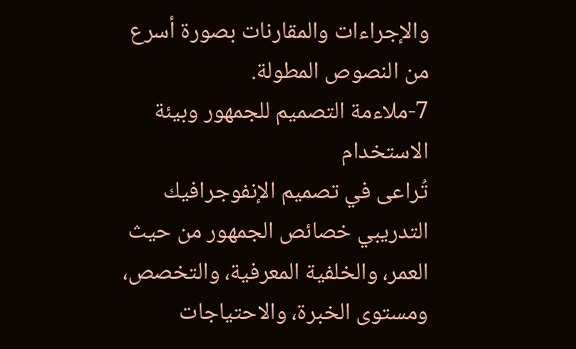والإجراءات والمقارنات بصورة أسرع من النصوص المطولة.
7-ملاءمة التصميم للجمهور وبيئة الاستخدام
تُراعى في تصميم الإنفوجرافيك التدريبي خصائص الجمهور من حيث العمر، والخلفية المعرفية، والتخصص، ومستوى الخبرة، والاحتياجات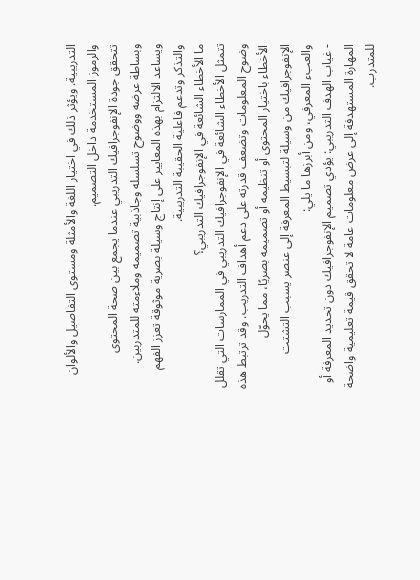التدريبية. ويؤثر ذلك في اختيار اللغة والأمثلة ومستوى التفاصيل والألوان والرموز المستخدمة داخل التصميم.
تتحقق جودة الإنفوجرافيك التدريبي عندما يجمع بين صحة المحتوى وبساطة عرضه ووضوح تسلسله وجاذبية تصميمه وملاءمته للمتدربين. ويساعد الالتزام بهذه المعايير على إنتاج وسيلة بصرية موثوقة تعزز الفهم والتذكر وتدعم فاعلية الحقيبة التدريبية.
ما الأخطاء الشائعة في الإنفوجرافيك التدريبي؟
تتمثل الأخطاء الشائعة في الإنفوجرافيك التدريبي في الممارسات التي تقلل وضوح المعلومات وتضعف قدرته على دعم أهداف التدريب. وقد ترتبط هذه الأخطاء باختيار المحتوى أو تنظيمه أو تصميمه بصريًا، مما يحوّل الإنفوجرافيك من وسيلة لتبسيط المعرفة إلى عنصر يسبب التشتت والعبء المعرفي، ومن أبرزها ما يلي:
- غياب الهدف التدريبي: يؤدي تصميم الإنفوجرافيك دون تحديد المعرفة أو المهارة المستهدفة إلى عرض معلومات عامة لا تحقق قيمة تعليمية واضحة للمتدرب.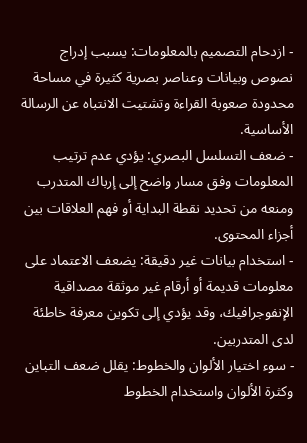- ازدحام التصميم بالمعلومات: يسبب إدراج نصوص وبيانات وعناصر بصرية كثيرة في مساحة محدودة صعوبة القراءة وتشتيت الانتباه عن الرسالة الأساسية.
- ضعف التسلسل البصري: يؤدي عدم ترتيب المعلومات وفق مسار واضح إلى إرباك المتدرب ومنعه من تحديد نقطة البداية أو فهم العلاقات بين أجزاء المحتوى.
- استخدام بيانات غير دقيقة: يضعف الاعتماد على معلومات قديمة أو أرقام غير موثقة مصداقية الإنفوجرافيك، وقد يؤدي إلى تكوين معرفة خاطئة لدى المتدربين.
- سوء اختيار الألوان والخطوط: يقلل ضعف التباين وكثرة الألوان واستخدام الخطوط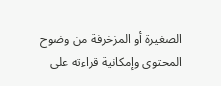الصغيرة أو المزخرفة من وضوح المحتوى وإمكانية قراءته على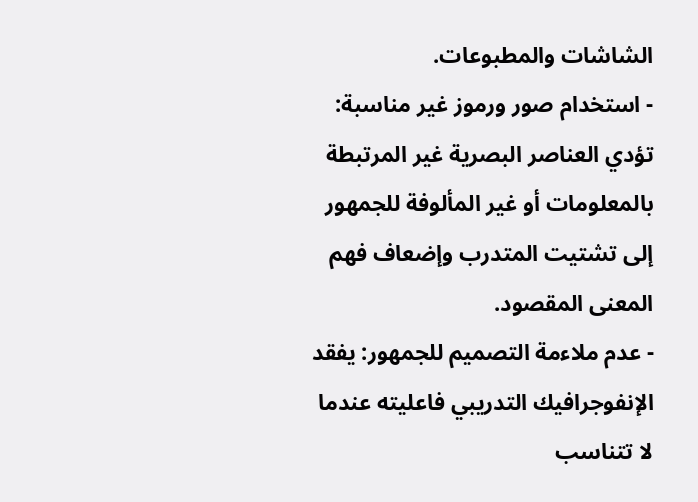الشاشات والمطبوعات.
- استخدام صور ورموز غير مناسبة: تؤدي العناصر البصرية غير المرتبطة بالمعلومات أو غير المألوفة للجمهور إلى تشتيت المتدرب وإضعاف فهم المعنى المقصود.
- عدم ملاءمة التصميم للجمهور: يفقد الإنفوجرافيك التدريبي فاعليته عندما لا تتناسب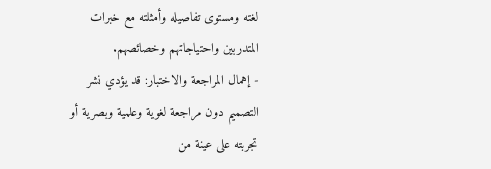لغته ومستوى تفاصيله وأمثلته مع خبرات المتدربين واحتياجاتهم وخصائصهم.
- إهمال المراجعة والاختبار: قد يؤدي نشر التصميم دون مراجعة لغوية وعلمية وبصرية أو تجربته على عينة من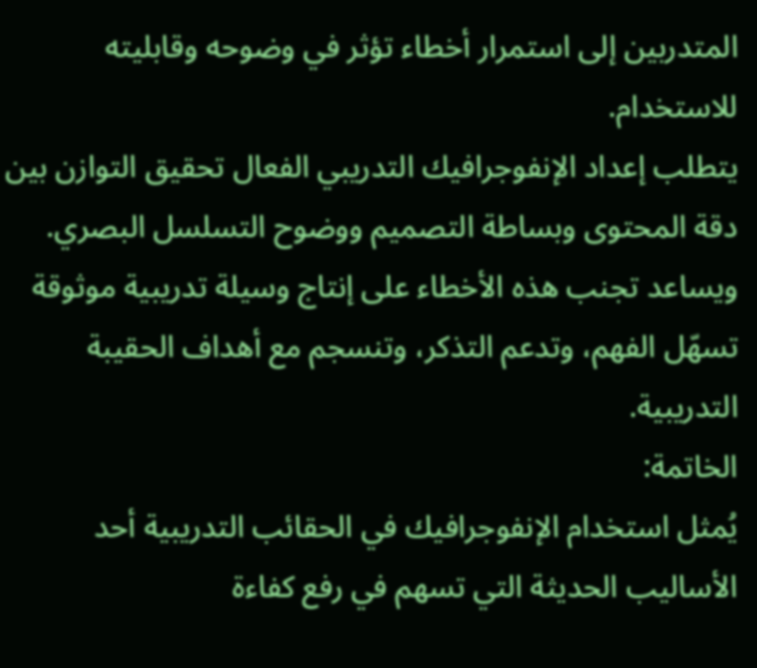المتدربين إلى استمرار أخطاء تؤثر في وضوحه وقابليته للاستخدام.
يتطلب إعداد الإنفوجرافيك التدريبي الفعال تحقيق التوازن بين دقة المحتوى وبساطة التصميم ووضوح التسلسل البصري. ويساعد تجنب هذه الأخطاء على إنتاج وسيلة تدريبية موثوقة تسهّل الفهم، وتدعم التذكر، وتنسجم مع أهداف الحقيبة التدريبية.
الخاتمة:
يُمثل استخدام الإنفوجرافيك في الحقائب التدريبية أحد الأساليب الحديثة التي تسهم في رفع كفاءة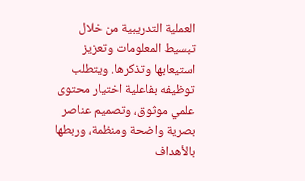العملية التدريبية من خلال تبسيط المعلومات وتعزيز استيعابها وتذكرها. ويتطلب توظيفه بفاعلية اختيار محتوى علمي موثوق، وتصميم عناصر بصرية واضحة ومنظمة، وربطها بالأهداف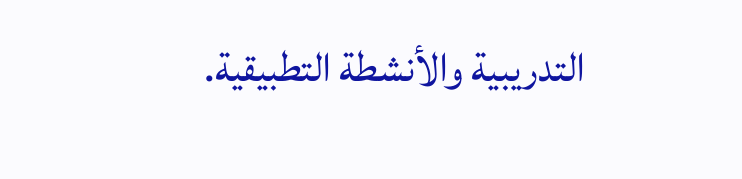التدريبية والأنشطة التطبيقية.